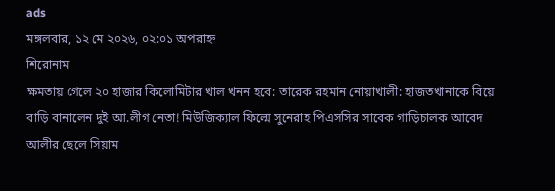ads
মঙ্গলবার, ১২ মে ২০২৬, ০২:০১ অপরাহ্ন
শিরোনাম
ক্ষমতায় গেলে ২০ হাজার কিলোমিটার খাল খনন হবে: তারেক রহমান নোয়াখালী: হাজতখানাকে বিয়ে বাড়ি বানালেন দুই আ.লীগ নেতা! মিউজিক্যাল ফিল্মে সুনেরাহ পিএসসির সাবেক গাড়িচালক আবেদ আলীর ছেলে সিয়াম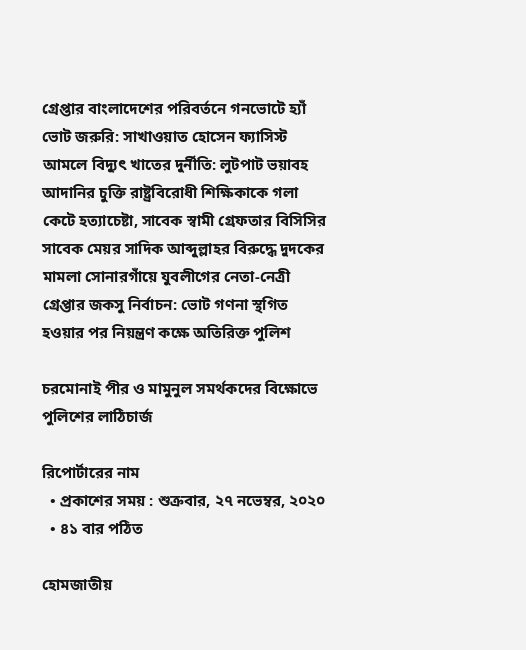গ্রেপ্তার বাংলাদেশের পরিবর্তনে গনভোটে হ্যাঁ ভোট জরুরি: সাখাওয়াত হোসেন ফ্যাসিস্ট আমলে বিদ্যুৎ খাতের দুর্নীতি: লুটপাট ভয়াবহ আদানির চুক্তি রাষ্ট্রবিরোধী শিক্ষিকাকে গলা কেটে হত্যাচেষ্টা, সাবেক স্বামী গ্রেফতার বিসিসির সাবেক মেয়র সাদিক আব্দুল্লাহর বিরুদ্ধে দুদকের মামলা সোনারগাঁয়ে যুবলীগের নেতা-নেত্রী গ্রেপ্তার জকসু নির্বাচন: ভোট গণনা স্থগিত হওয়ার পর নিয়ন্ত্রণ কক্ষে অতিরিক্ত পুলিশ

চরমোনাই পীর ও মামুনুল সমর্থকদের বিক্ষোভে পুলিশের লাঠিচার্জ

রিপোর্টারের নাম
  • প্রকাশের সময় : শুক্রবার, ২৭ নভেম্বর, ২০২০
  • ৪১ বার পঠিত

হোমজাতীয়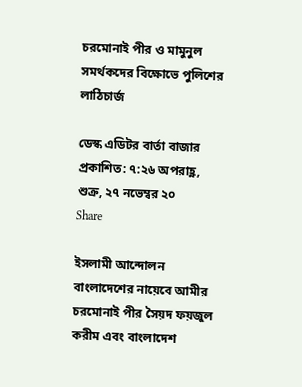চরমোনাই পীর ও মামুনুল সমর্থকদের বিক্ষোভে পুলিশের লাঠিচার্জ

ডেস্ক এডিটর বার্তা বাজার
প্রকাশিত: ৭:২৬ অপরাহ্ণ, শুক্র, ২৭ নভেম্বর ২০
Share

ইসলামী আন্দোলন বাংলাদেশের নায়েবে আমীর চরমোনাই পীর সৈয়দ ফয়জুল করীম এবং বাংলাদেশ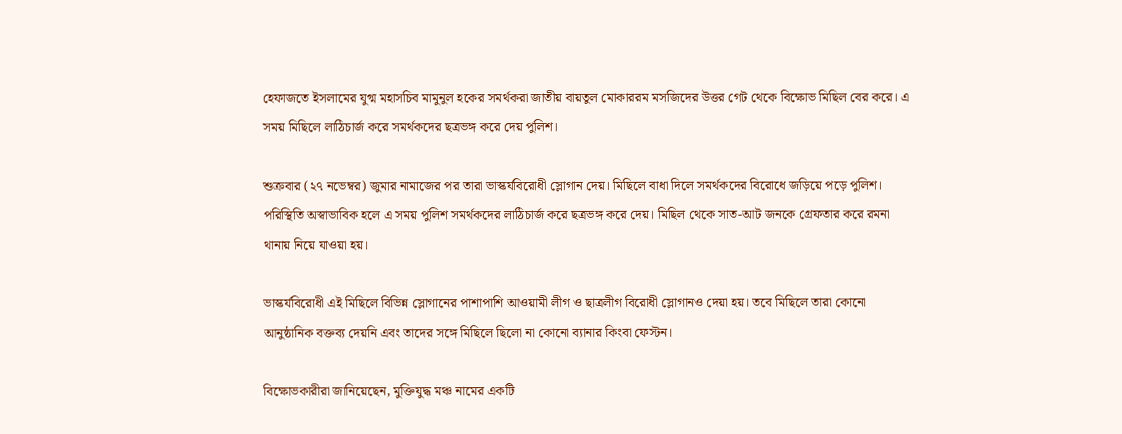হেফাজতে ইসলামের যুগ্ম মহাসচিব মামুনুল হকের সমর্থকরা জাতীয় বায়তুল মোকাররম মসজিদের উত্তর গেট থেকে বিক্ষোভ মিছিল বের করে। এ সময় মিছিলে লাঠিচার্জ করে সমর্থকদের ছত্রভঙ্গ করে দেয় পুলিশ।

শুক্রবার (২৭ নভেম্বর) জুমার নামাজের পর তারা ভাস্কর্যবিরোধী স্লোগান দেয়। মিছিলে বাধা দিলে সমর্থকদের বিরোধে জড়িয়ে পড়ে পুলিশ। পরিস্থিতি অস্বাভাবিক হলে এ সময় পুলিশ সমর্থকদের লাঠিচার্জ করে ছত্রভঙ্গ করে দেয়। মিছিল থেকে সাত-আট জনকে গ্রেফতার করে রমনা থানায় নিয়ে যাওয়া হয়।

ভাস্কর্যবিরোধী এই মিছিলে বিভিন্ন স্লোগানের পাশাপাশি আওয়ামী লীগ ও ছাত্রলীগ বিরোধী স্লোগানও দেয়া হয়। তবে মিছিলে তারা কোনো আনুষ্ঠানিক বক্তব্য দেয়নি এবং তাদের সঙ্গে মিছিলে ছিলো না কোনো ব্যানার কিংবা ফেস্টন।

বিক্ষোভকারীরা জানিয়েছেন, মুক্তিযুদ্ধ মঞ্চ নামের একটি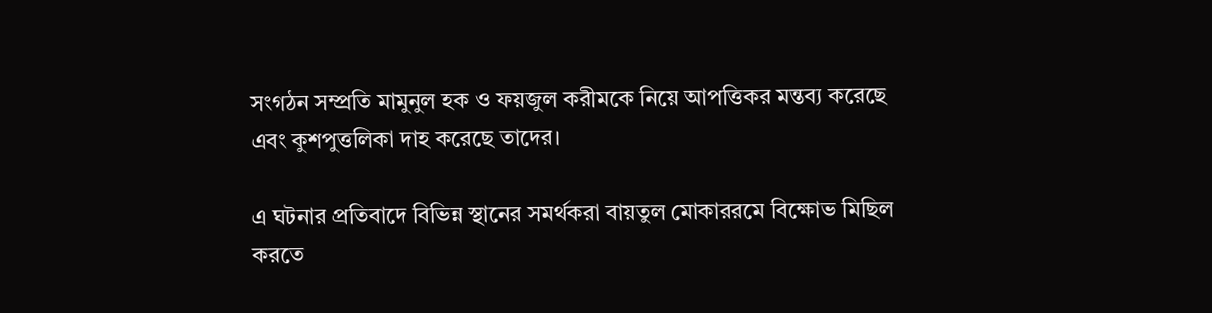সংগঠন সম্প্রতি মামুনুল হক ও ফয়জুল করীমকে নিয়ে আপত্তিকর মন্তব্য করেছে এবং কুশপুত্তলিকা দাহ করেছে তাদের।

এ ঘটনার প্রতিবাদে বিভিন্ন স্থানের সমর্থকরা বায়তুল মোকাররমে বিক্ষোভ মিছিল করতে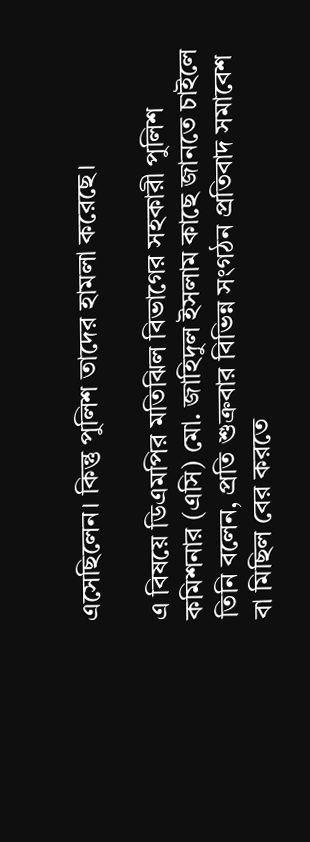এসেছিলেন। কিন্তু পুলিশ তাদের হামলা করেছে।

এ বিষয়ে ডিএমপির মতিঝিল বিভাগের সহকারী পুলিশ কমিশনার (এসি) মো. জাহিদুল ইসলাম কাছে জানতে চাইলে তিনি বলেন, প্রতি শুক্রবার বিভিন্ন সংগঠন প্রতিবাদ সমাবেশ বা মিছিল বের করতে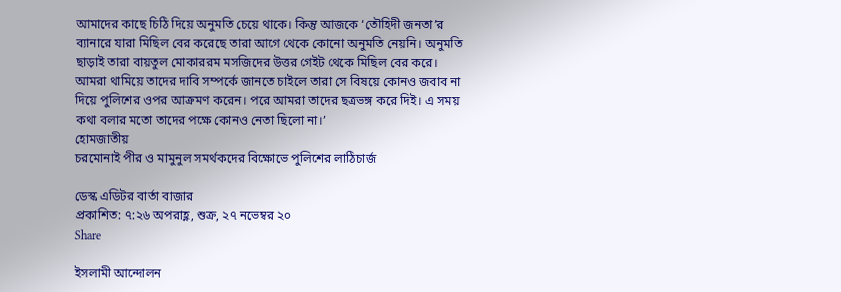আমাদের কাছে চিঠি দিয়ে অনুমতি চেয়ে থাকে। কিন্তু আজকে ‘তৌহিদী জনতা’র ব্যানারে যারা মিছিল বের করেছে তারা আগে থেকে কোনো অনুমতি নেয়নি। অনুমতি ছাড়াই তারা বায়তুল মোকাররম মসজিদের উত্তর গেইট থেকে মিছিল বের করে। আমরা থামিয়ে তাদের দাবি সম্পর্কে জানতে চাইলে তারা সে বিষয়ে কোনও জবাব না দিয়ে পুলিশের ওপর আক্রমণ করেন। পরে আমরা তাদের ছত্রভঙ্গ করে দিই। এ সময় কথা বলার মতো তাদের পক্ষে কোনও নেতা ছিলো না।’
হোমজাতীয়
চরমোনাই পীর ও মামুনুল সমর্থকদের বিক্ষোভে পুলিশের লাঠিচার্জ

ডেস্ক এডিটর বার্তা বাজার
প্রকাশিত: ৭:২৬ অপরাহ্ণ, শুক্র, ২৭ নভেম্বর ২০
Share

ইসলামী আন্দোলন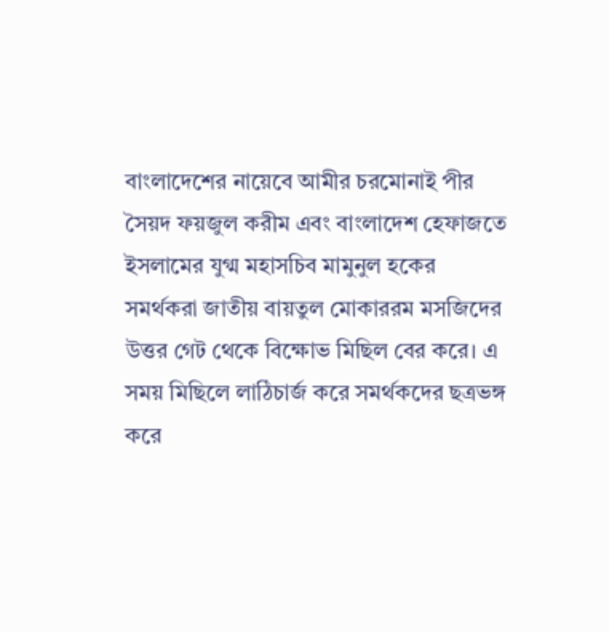বাংলাদেশের নায়েবে আমীর চরমোনাই পীর সৈয়দ ফয়জুল করীম এবং বাংলাদেশ হেফাজতে ইসলামের যুগ্ম মহাসচিব মামুনুল হকের সমর্থকরা জাতীয় বায়তুল মোকাররম মসজিদের উত্তর গেট থেকে বিক্ষোভ মিছিল বের করে। এ সময় মিছিলে লাঠিচার্জ করে সমর্থকদের ছত্রভঙ্গ করে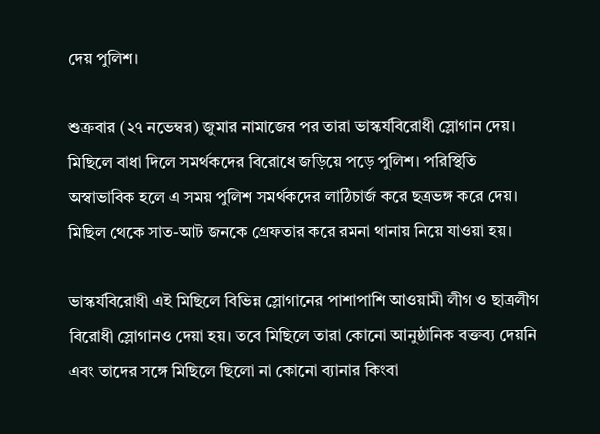দেয় পুলিশ।

শুক্রবার (২৭ নভেম্বর) জুমার নামাজের পর তারা ভাস্কর্যবিরোধী স্লোগান দেয়। মিছিলে বাধা দিলে সমর্থকদের বিরোধে জড়িয়ে পড়ে পুলিশ। পরিস্থিতি অস্বাভাবিক হলে এ সময় পুলিশ সমর্থকদের লাঠিচার্জ করে ছত্রভঙ্গ করে দেয়। মিছিল থেকে সাত-আট জনকে গ্রেফতার করে রমনা থানায় নিয়ে যাওয়া হয়।

ভাস্কর্যবিরোধী এই মিছিলে বিভিন্ন স্লোগানের পাশাপাশি আওয়ামী লীগ ও ছাত্রলীগ বিরোধী স্লোগানও দেয়া হয়। তবে মিছিলে তারা কোনো আনুষ্ঠানিক বক্তব্য দেয়নি এবং তাদের সঙ্গে মিছিলে ছিলো না কোনো ব্যানার কিংবা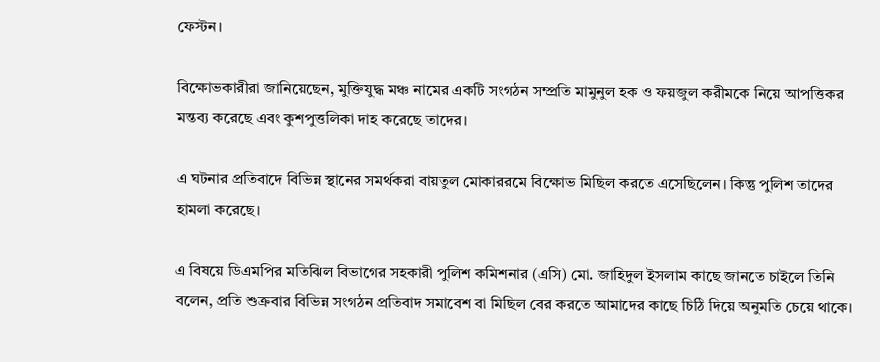ফেস্টন।

বিক্ষোভকারীরা জানিয়েছেন, মুক্তিযুদ্ধ মঞ্চ নামের একটি সংগঠন সম্প্রতি মামুনুল হক ও ফয়জুল করীমকে নিয়ে আপত্তিকর মন্তব্য করেছে এবং কুশপুত্তলিকা দাহ করেছে তাদের।

এ ঘটনার প্রতিবাদে বিভিন্ন স্থানের সমর্থকরা বায়তুল মোকাররমে বিক্ষোভ মিছিল করতে এসেছিলেন। কিন্তু পুলিশ তাদের হামলা করেছে।

এ বিষয়ে ডিএমপির মতিঝিল বিভাগের সহকারী পুলিশ কমিশনার (এসি) মো. জাহিদুল ইসলাম কাছে জানতে চাইলে তিনি বলেন, প্রতি শুক্রবার বিভিন্ন সংগঠন প্রতিবাদ সমাবেশ বা মিছিল বের করতে আমাদের কাছে চিঠি দিয়ে অনুমতি চেয়ে থাকে।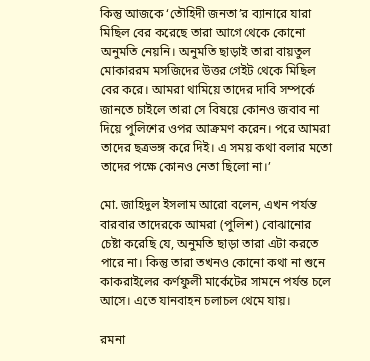কিন্তু আজকে ‘তৌহিদী জনতা’র ব্যানারে যারা মিছিল বের করেছে তারা আগে থেকে কোনো অনুমতি নেয়নি। অনুমতি ছাড়াই তারা বায়তুল মোকাররম মসজিদের উত্তর গেইট থেকে মিছিল বের করে। আমরা থামিয়ে তাদের দাবি সম্পর্কে জানতে চাইলে তারা সে বিষয়ে কোনও জবাব না দিয়ে পুলিশের ওপর আক্রমণ করেন। পরে আমরা তাদের ছত্রভঙ্গ করে দিই। এ সময় কথা বলার মতো তাদের পক্ষে কোনও নেতা ছিলো না।’

মো. জাহিদুল ইসলাম আরো বলেন, এখন পর্যন্ত বারবার তাদেরকে আমরা (পুলিশ) বোঝানোর চেষ্টা করেছি যে, অনুমতি ছাড়া তারা এটা করতে পারে না। কিন্তু তারা তখনও কোনো কথা না শুনে কাকরাইলের কর্ণফুলী মার্কেটের সামনে পর্যন্ত চলে আসে। এতে যানবাহন চলাচল থেমে যায়।

রমনা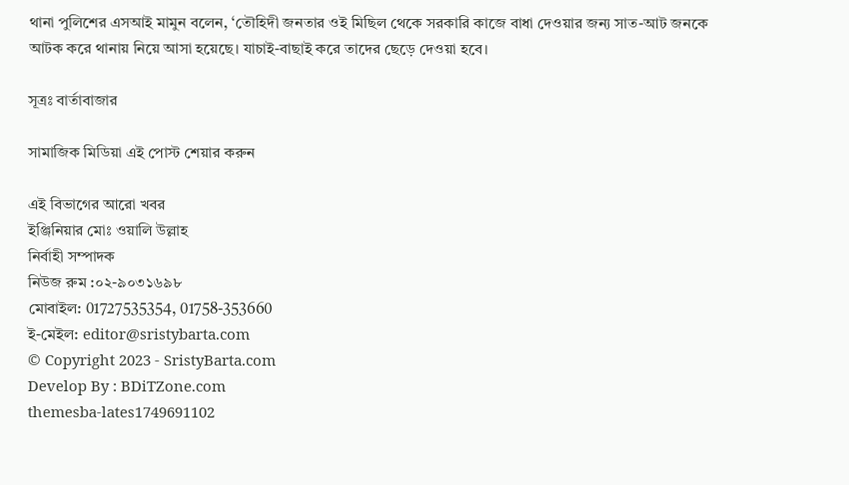থানা পুলিশের এসআই মামুন বলেন, ‘তৌহিদী জনতার ওই মিছিল থেকে সরকারি কাজে বাধা দেওয়ার জন্য সাত-আট জনকে আটক করে থানায় নিয়ে আসা হয়েছে। যাচাই-বাছাই করে তাদের ছেড়ে দেওয়া হবে।

সূত্রঃ বার্তাবাজার

সামাজিক মিডিয়া এই পোস্ট শেয়ার করুন

এই বিভাগের আরো খবর
ইঞ্জিনিয়ার মোঃ ওয়ালি উল্লাহ
নির্বাহী সম্পাদক
নিউজ রুম :০২-৯০৩১৬৯৮
মোবাইল: 01727535354, 01758-353660
ই-মেইল: editor@sristybarta.com
© Copyright 2023 - SristyBarta.com
Develop By : BDiTZone.com
themesba-lates1749691102